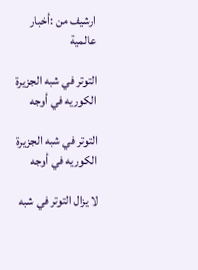ارشيف من :أخبار عالمية

التوتر في شبه الجزيرة الكوريه في أوجه

التوتر في شبه الجزيرة الكوريه في أوجه

لا يزال التوتر في شبه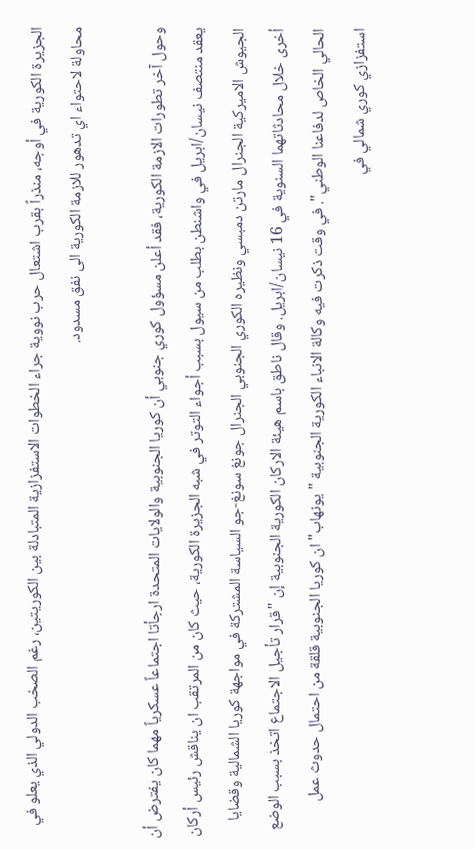الجزيرة الكورية في أوجه، منذراً بقرب اشتعال حرب نووية جراء الخطوات الاستفزازية المتبادلة بين الكوريتين، رغم الصخب الدولي الذي يعلو في محاولة لاحتواء اي تدهور للازمة الكورية الى نفق مسدود.

وحول آخر تطورات الازمة الكورية، فقد أعلن مسؤول كوري جنوبي أن كوريا الجنوبية والولايات المتحدة ارجأتا اجتماعاً عسكرياً مهما كان يفترض أن يعقد منتصف نيسان/ابريل في واشنطن بطلب من سيول بسبب أجواء التوتر في شبه الجزيرة الكورية، حيث كان من المرتقب ان يناقش رئيس أركان الجيوش الاميركية الجنرال مارتن دمبسي ونظيره الكوري الجنوبي الجنرال جونغ سونغ-جو السياسة المشتركة في مواجهة كوريا الشمالية وقضايا أخرى خلال محادثاتهما السنوية في 16 نيسان/ابريل. وقال ناطق باسم هيئة الاركان الكورية الجنوبية إن "قرار تأجيل الاجتماع اتخذ بسبب الوضع الحالي الخاص لدفاعنا الوطني". في وقت ذكرت فيه وكالة الانباء الكورية الجنوبية "يونهاب" ان كوريا الجنوبية قلقة من احتمال حدوث عمل استفزازي كوري شمالي في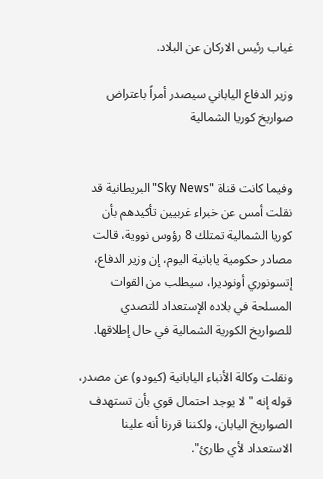غياب رئيس الاركان عن البلاد.

وزير الدفاع الياباني سيصدر أمراً باعتراض صواريخ كوريا الشمالية


وفيما كانت قناة "Sky News" البريطانية قد نقلت أمس عن خبراء غربيين تأكيدهم بأن كوريا الشمالية تمتلك 8 رؤوس نووية، قالت مصادر حكومية يابانية اليوم، إن وزير الدفاع، إتسونوري أونوديرا، سيطلب من القوات المسلحة في بلاده الإستعداد للتصدي للصواريخ الكورية الشمالية في حال إطلاقها.

ونقلت وكالة الأنباء اليابانية (كيودو) عن مصدر، قوله إنه "لا يوجد احتمال قوي بأن تستهدف الصواريخ اليابان، ولكننا قررنا أنه علينا الاستعداد لأي طارئ".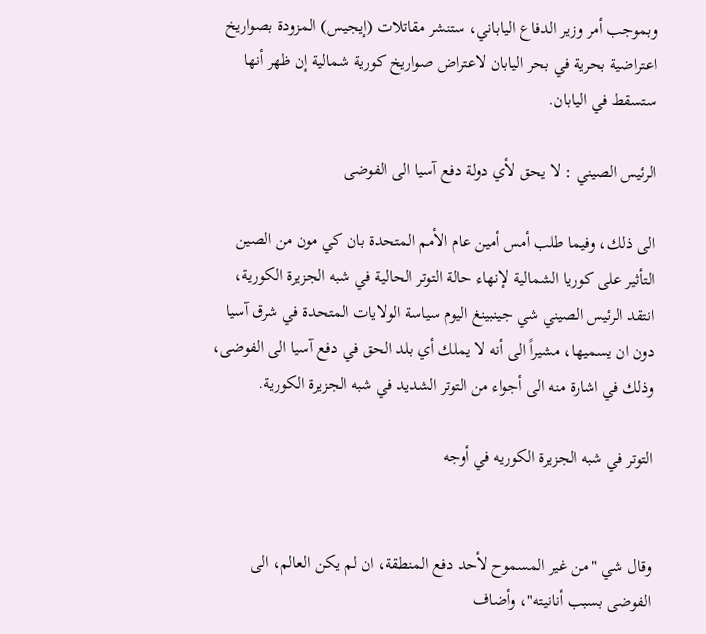وبموجب أمر وزير الدفاع الياباني، ستنشر مقاتلات (إيجيس) المزودة بصواريخ اعتراضية بحرية في بحر اليابان لاعتراض صواريخ كورية شمالية إن ظهر أنها ستسقط في اليابان.

الرئيس الصيني : لا يحق لأي دولة دفع آسيا الى الفوضى

الى ذلك، وفيما طلب أمس أمين عام الأمم المتحدة بان كي مون من الصين التأثير على كوريا الشمالية لإنهاء حالة التوتر الحالية في شبه الجزيرة الكورية، انتقد الرئيس الصيني شي جينبينغ اليوم سياسة الولايات المتحدة في شرق آسيا دون ان يسميها، مشيراً الى أنه لا يملك أي بلد الحق في دفع آسيا الى الفوضى، وذلك في اشارة منه الى أجواء من التوتر الشديد في شبه الجزيرة الكورية.

التوتر في شبه الجزيرة الكوريه في أوجه


وقال شي "من غير المسموح لأحد دفع المنطقة، ان لم يكن العالم، الى الفوضى بسبب أنانيته"، وأضاف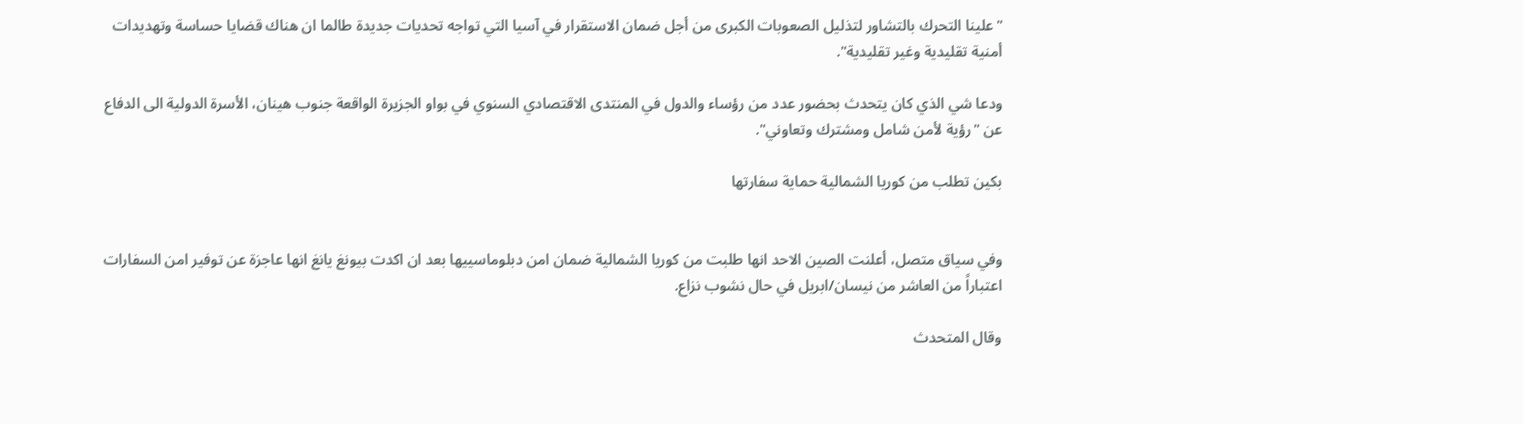"علينا التحرك بالتشاور لتذليل الصعوبات الكبرى من أجل ضمان الاستقرار في آسيا التي تواجه تحديات جديدة طالما ان هناك قضايا حساسة وتهديدات أمنية تقليدية وغير تقليدية".

ودعا شي الذي كان يتحدث بحضور عدد من رؤساء والدول في المنتدى الاقتصادي السنوي في بواو الجزيرة الواقعة جنوب هينان، الأسرة الدولية الى الدفاع عن "رؤية لأمن شامل ومشترك وتعاوني".

بكين تطلب من كوريا الشمالية حماية سفارتها


وفي سياق متصل، أعلنت الصين الاحد انها طلبت من كوريا الشمالية ضمان امن دبلوماسييها بعد ان اكدت بيونغ يانغ انها عاجزة عن توفير امن السفارات اعتباراً من العاشر من نيسان/ابريل في حال نشوب نزاع.

وقال المتحدث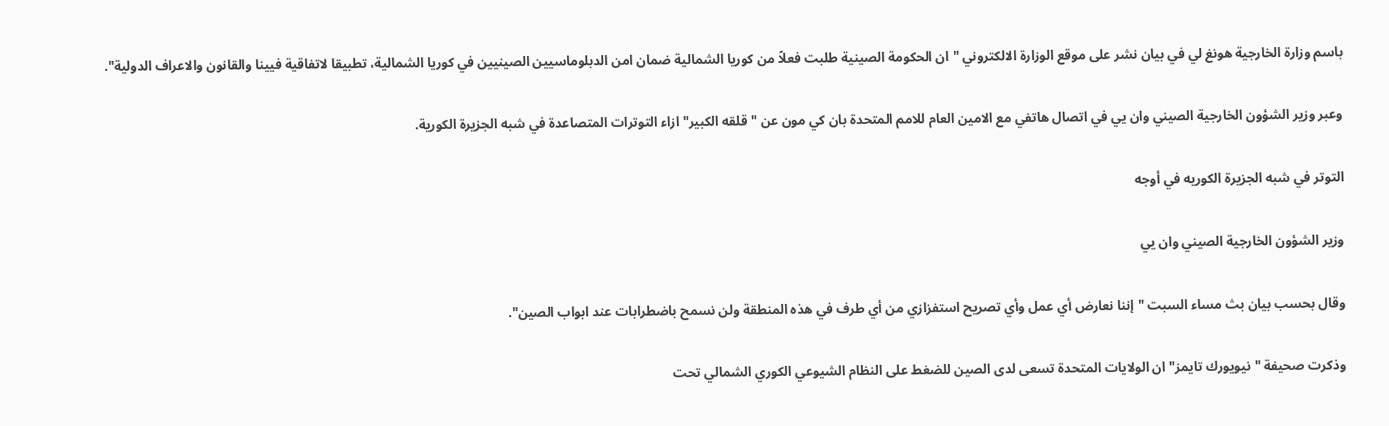باسم وزارة الخارجية هونغ لي في بيان نشر على موقع الوزارة الالكتروني "ان الحكومة الصينية طلبت فعلاً من كوريا الشمالية ضمان امن الدبلوماسيين الصينيين في كوريا الشمالية، تطبيقا لاتفاقية فيينا والقانون والاعراف الدولية".

وعبر وزير الشؤون الخارجية الصيني وان يي في اتصال هاتفي مع الامين العام للامم المتحدة بان كي مون عن "قلقه الكبير" ازاء التوترات المتصاعدة في شبه الجزيرة الكورية.

التوتر في شبه الجزيرة الكوريه في أوجه

وزير الشؤون الخارجية الصيني وان يي

وقال بحسب بيان بث مساء السبت "إننا نعارض أي عمل وأي تصريح استفزازي من أي طرف في هذه المنطقة ولن نسمح باضطرابات عند ابواب الصين".

وذكرت صحيفة "نيويورك تايمز" ان الولايات المتحدة تسعى لدى الصين للضغط على النظام الشيوعي الكوري الشمالي تحت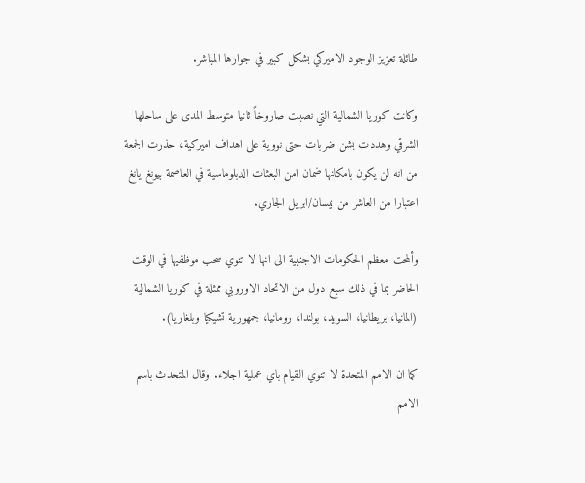طائلة تعزيز الوجود الاميركي بشكل كبير في جوارها المباشر.

وكانت كوريا الشمالية التي نصبت صاروخاً ثانيا متوسط المدى على ساحلها الشرقي وهددت بشن ضربات حتى نووية على اهداف اميركية، حذرت الجمعة من انه لن يكون بامكانها ضمان امن البعثات الدبلوماسية في العاصمة بيونغ يانغ اعتبارا من العاشر من نيسان/ابريل الجاري.

وألمحت معظم الحكومات الاجنبية الى انها لا تنوي سحب موظفيها في الوقت الحاضر بما في ذلك سبع دول من الاتحاد الاوروبي ممثلة في كوريا الشمالية (المانيا، بريطانيا، السويد، بولندا، رومانيا، جمهورية تشيكيا وبلغاريا).

كما ان الامم المتحدة لا تنوي القيام باي عملية اجلاء. وقال المتحدث باسم الامم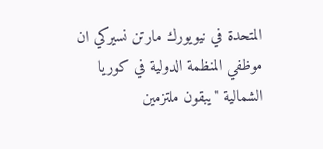المتحدة في نيويورك مارتن نسيركي ان موظفي المنظمة الدولية في كوريا الشمالية "يبقون ملتزمين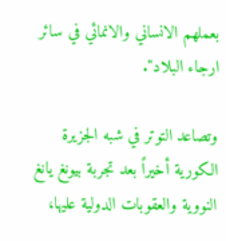بعملهم الانساني والانمائي في سائر ارجاء البلاد".

وتصاعد التوتر في شبه الجزيرة الكورية أخيراً بعد تجربة بيونغ يانغ النووية والعقوبات الدولية عليها،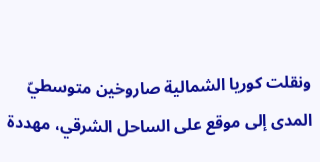ونقلت كوريا الشمالية صاروخين متوسطيّ المدى إلى موقع على الساحل الشرقي، مهددة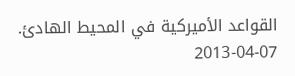القواعد الأميركية في المحيط الهادئ.
2013-04-07